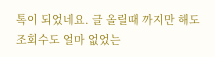톡이 되었네요. 글 올릴때 까지만 해도 조회수도 얼마 없었는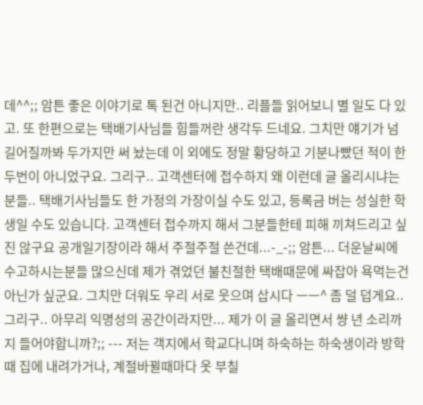데^^;; 암튼 좋은 이야기로 톡 된건 아니지만.. 리플들 읽어보니 별 일도 다 있고. 또 한편으로는 택배기사님들 힘들꺼란 생각두 드네요. 그치만 얘기가 넘 길어질까봐 두가지만 써 놨는데 이 외에도 정말 황당하고 기분나빴던 적이 한두번이 아니었구요. 그리구.. 고객센터에 접수하지 왜 이런데 글 올리시냐는 분들.. 택배기사님들도 한 가정의 가장이실 수도 있고, 등록금 버는 성실한 학생일 수도 있습니다. 고객센터 접수까지 해서 그분들한테 피해 끼쳐드리고 싶진 않구요 공개일기장이라 해서 주절주절 쓴건데...-_-;; 암튼... 더운날씨에 수고하시는분들 많으신데 제가 겪었던 불친절한 택배때문에 싸잡아 욕먹는건 아닌가 싶군요. 그치만 더워도 우리 서로 웃으며 삽시다 ㅡㅡ^ 좀 덜 덥게요.. 그리구.. 아무리 익명성의 공간이라지만... 제가 이 글 올리면서 썅 년 소리까지 들어야합니까?;; --- 저는 객지에서 학교다니며 하숙하는 하숙생이라 방학때 집에 내려가거나, 계절바뀔때마다 옷 부칠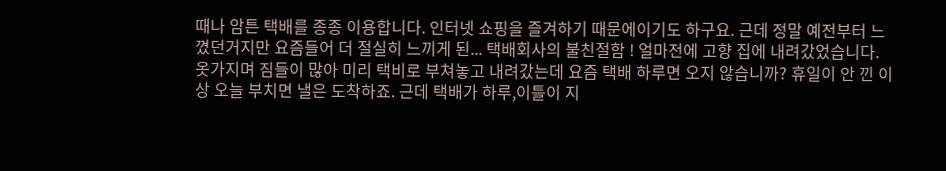때나 암튼 택배를 종종 이용합니다. 인터넷 쇼핑을 즐겨하기 때문에이기도 하구요. 근데 정말 예전부터 느꼈던거지만 요즘들어 더 절실히 느끼게 된... 택배회사의 불친절함 ! 얼마전에 고향 집에 내려갔었습니다. 옷가지며 짐들이 많아 미리 택비로 부쳐놓고 내려갔는데 요즘 택배 하루면 오지 않습니까? 휴일이 안 낀 이상 오늘 부치면 낼은 도착하죠. 근데 택배가 하루,이틀이 지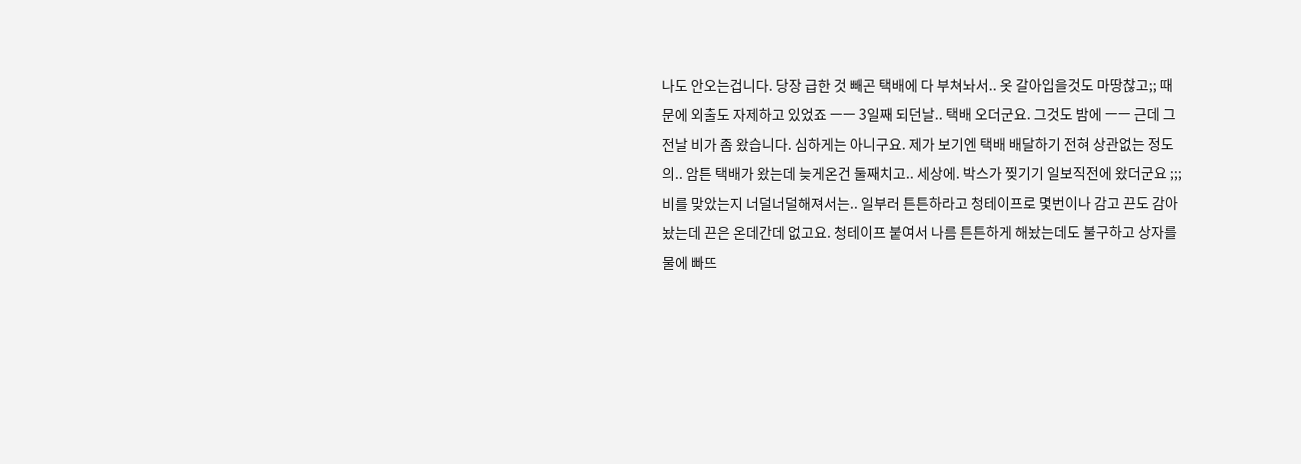나도 안오는겁니다. 당장 급한 것 빼곤 택배에 다 부쳐놔서.. 옷 갈아입을것도 마땅찮고;; 때문에 외출도 자제하고 있었죠 ㅡㅡ 3일째 되던날.. 택배 오더군요. 그것도 밤에 ㅡㅡ 근데 그 전날 비가 좀 왔습니다. 심하게는 아니구요. 제가 보기엔 택배 배달하기 전혀 상관없는 정도의.. 암튼 택배가 왔는데 늦게온건 둘째치고.. 세상에. 박스가 찢기기 일보직전에 왔더군요 ;;; 비를 맞았는지 너덜너덜해져서는.. 일부러 튼튼하라고 청테이프로 몇번이나 감고 끈도 감아놨는데 끈은 온데간데 없고요. 청테이프 붙여서 나름 튼튼하게 해놨는데도 불구하고 상자를 물에 빠뜨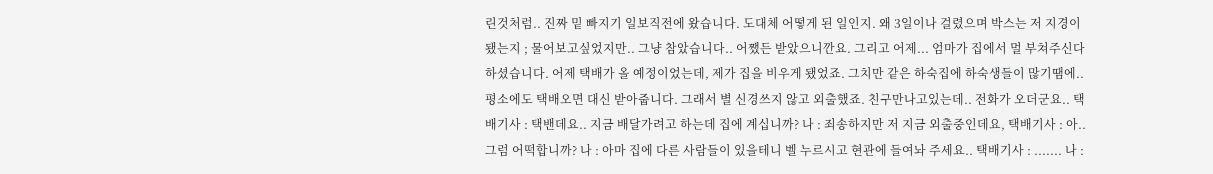린것처럼.. 진짜 밑 빠지기 일보직전에 왔습니다. 도대체 어떻게 된 일인지. 왜 3일이나 걸렸으며 박스는 저 지경이 됐는지 ; 물어보고싶었지만.. 그냥 참았습니다.. 어쨌든 받았으니깐요. 그리고 어제... 엄마가 집에서 멀 부쳐주신다 하셨습니다. 어제 택배가 올 예정이었는데, 제가 집을 비우게 됐었죠. 그치만 같은 하숙집에 하숙생들이 많기땜에.. 평소에도 택배오면 대신 받아줍니다. 그래서 별 신경쓰지 않고 외출했죠. 친구만나고있는데.. 전화가 오더군요.. 택배기사 : 택밴데요.. 지금 배달가려고 하는데 집에 계십니까? 나 : 죄송하지만 저 지금 외출중인데요, 택배기사 : 아.. 그럼 어떡합니까? 나 : 아마 집에 다른 사람들이 있을테니 벨 누르시고 현관에 들여놔 주세요.. 택배기사 : ....... 나 :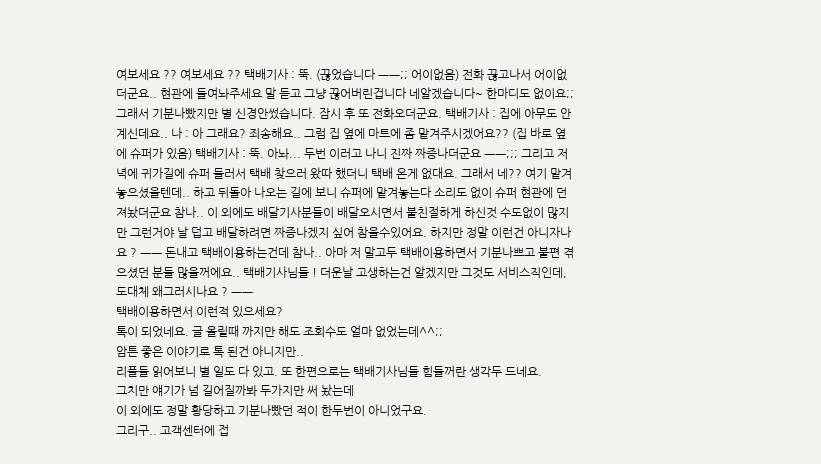여보세요 ?? 여보세요 ?? 택배기사 : 뚝. (끊었습니다 ㅡㅡ;; 어이없음) 전화 끊고나서 어이없더군요.. 현관에 들여놔주세요 말 듣고 그냥 끊어버린겁니다 네알겠습니다~ 한마디도 없이요;; 그래서 기분나빴지만 별 신경안썼습니다. 잠시 후 또 전화오더군요. 택배기사 : 집에 아무도 안계신데요.. 나 : 아 그래요? 죄송해요.. 그럼 집 옆에 마트에 좀 맡겨주시겠어요?? (집 바로 옆에 슈퍼가 있음) 택배기사 : 뚝. 아놔... 두번 이러고 나니 진짜 짜증나더군요 ㅡㅡ;;; 그리고 저녁에 귀가길에 슈퍼 들러서 택배 찾으러 왔따 했더니 택배 온게 없대요. 그래서 네?? 여기 맡겨놓으셨을텐데.. 하고 뒤돌아 나오는 길에 보니 슈퍼에 맡겨놓는다 소리도 없이 슈퍼 현관에 던져놨더군요 참나.. 이 외에도 배달기사분들이 배달오시면서 불친절하게 하신것 수도없이 많지만 그런거야 날 덥고 배달하려면 짜증나겠지 싶어 참을수있어요. 하지만 정말 이런건 아니자나요 ? ㅡㅡ 돈내고 택배이용하는건데 참나.. 아마 저 말고두 택배이용하면서 기분나쁘고 불편 겪으셨던 분들 많을꺼에요.. 택배기사님들 ! 더운날 고생하는건 알겠지만 그것도 서비스직인데, 도대체 왜그러시나요 ? ㅡㅡ
택배이용하면서 이런적 있으세요?
톡이 되었네요. 글 올릴때 까지만 해도 조회수도 얼마 없었는데^^;;
암튼 좋은 이야기로 톡 된건 아니지만..
리플들 읽어보니 별 일도 다 있고. 또 한편으로는 택배기사님들 힘들꺼란 생각두 드네요.
그치만 얘기가 넘 길어질까봐 두가지만 써 놨는데
이 외에도 정말 황당하고 기분나빴던 적이 한두번이 아니었구요.
그리구.. 고객센터에 접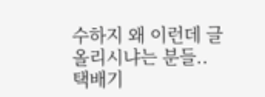수하지 왜 이런데 글 올리시냐는 분들..
택배기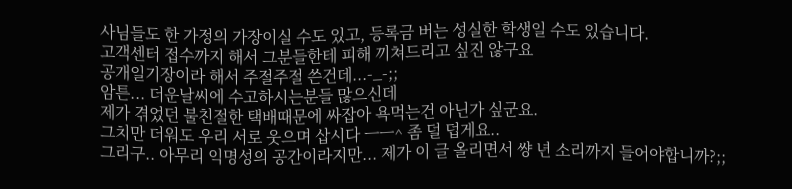사님들도 한 가정의 가장이실 수도 있고, 등록금 버는 성실한 학생일 수도 있습니다.
고객센터 접수까지 해서 그분들한테 피해 끼쳐드리고 싶진 않구요
공개일기장이라 해서 주절주절 쓴건데...-_-;;
암튼... 더운날씨에 수고하시는분들 많으신데
제가 겪었던 불친절한 택배때문에 싸잡아 욕먹는건 아닌가 싶군요.
그치만 더워도 우리 서로 웃으며 삽시다 ㅡㅡ^ 좀 덜 덥게요..
그리구.. 아무리 익명성의 공간이라지만... 제가 이 글 올리면서 썅 년 소리까지 들어야합니까?;;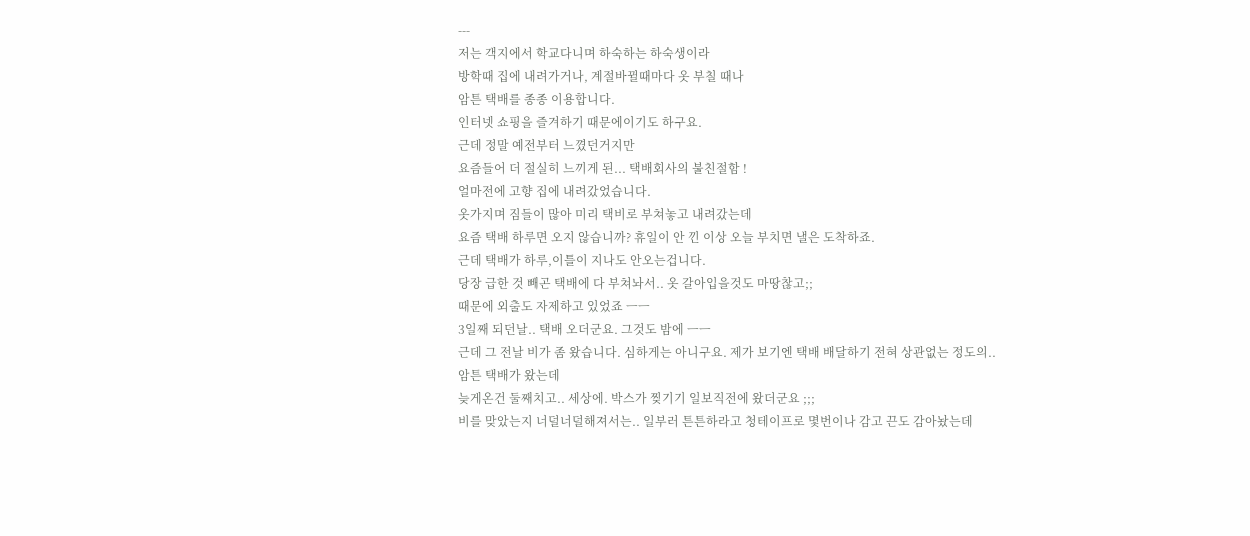---
저는 객지에서 학교다니며 하숙하는 하숙생이라
방학때 집에 내려가거나, 계절바뀔때마다 옷 부칠 때나
암튼 택배를 종종 이용합니다.
인터넷 쇼핑을 즐겨하기 때문에이기도 하구요.
근데 정말 예전부터 느꼈던거지만
요즘들어 더 절실히 느끼게 된... 택배회사의 불친절함 !
얼마전에 고향 집에 내려갔었습니다.
옷가지며 짐들이 많아 미리 택비로 부쳐놓고 내려갔는데
요즘 택배 하루면 오지 않습니까? 휴일이 안 낀 이상 오늘 부치면 낼은 도착하죠.
근데 택배가 하루,이틀이 지나도 안오는겁니다.
당장 급한 것 빼곤 택배에 다 부쳐놔서.. 옷 갈아입을것도 마땅찮고;;
때문에 외출도 자제하고 있었죠 ㅡㅡ
3일째 되던날.. 택배 오더군요. 그것도 밤에 ㅡㅡ
근데 그 전날 비가 좀 왔습니다. 심하게는 아니구요. 제가 보기엔 택배 배달하기 전혀 상관없는 정도의..
암튼 택배가 왔는데
늦게온건 둘째치고.. 세상에. 박스가 찢기기 일보직전에 왔더군요 ;;;
비를 맞았는지 너덜너덜해져서는.. 일부러 튼튼하라고 청테이프로 몇번이나 감고 끈도 감아놨는데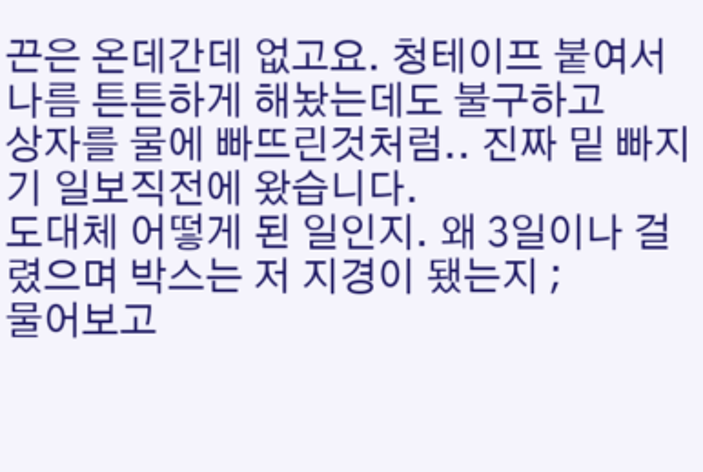끈은 온데간데 없고요. 청테이프 붙여서 나름 튼튼하게 해놨는데도 불구하고
상자를 물에 빠뜨린것처럼.. 진짜 밑 빠지기 일보직전에 왔습니다.
도대체 어떻게 된 일인지. 왜 3일이나 걸렸으며 박스는 저 지경이 됐는지 ;
물어보고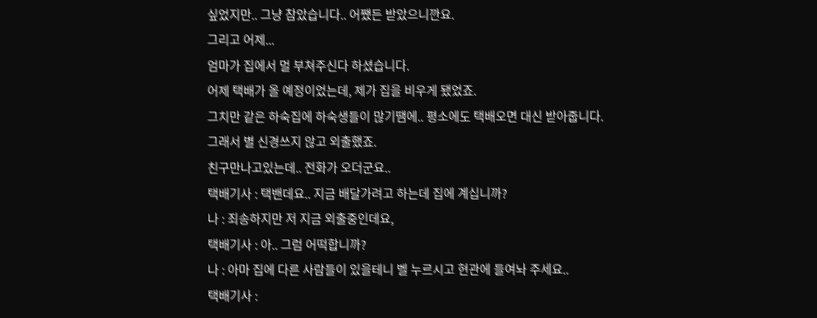싶었지만.. 그냥 참았습니다.. 어쨌든 받았으니깐요.
그리고 어제...
엄마가 집에서 멀 부쳐주신다 하셨습니다.
어제 택배가 올 예정이었는데, 제가 집을 비우게 됐었죠.
그치만 같은 하숙집에 하숙생들이 많기땜에.. 평소에도 택배오면 대신 받아줍니다.
그래서 별 신경쓰지 않고 외출했죠.
친구만나고있는데.. 전화가 오더군요..
택배기사 : 택밴데요.. 지금 배달가려고 하는데 집에 계십니까?
나 : 죄송하지만 저 지금 외출중인데요,
택배기사 : 아.. 그럼 어떡합니까?
나 : 아마 집에 다른 사람들이 있을테니 벨 누르시고 현관에 들여놔 주세요..
택배기사 :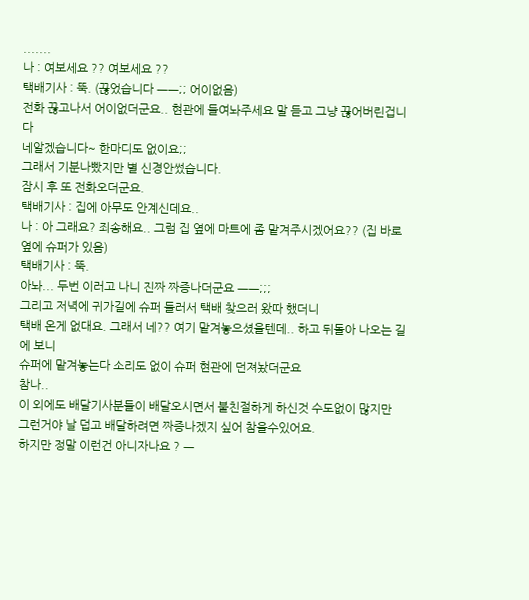.......
나 : 여보세요 ?? 여보세요 ??
택배기사 : 뚝. (끊었습니다 ㅡㅡ;; 어이없음)
전화 끊고나서 어이없더군요.. 현관에 들여놔주세요 말 듣고 그냥 끊어버린겁니다
네알겠습니다~ 한마디도 없이요;;
그래서 기분나빴지만 별 신경안썼습니다.
잠시 후 또 전화오더군요.
택배기사 : 집에 아무도 안계신데요..
나 : 아 그래요? 죄송해요.. 그럼 집 옆에 마트에 좀 맡겨주시겠어요?? (집 바로 옆에 슈퍼가 있음)
택배기사 : 뚝.
아놔... 두번 이러고 나니 진짜 짜증나더군요 ㅡㅡ;;;
그리고 저녁에 귀가길에 슈퍼 들러서 택배 찾으러 왔따 했더니
택배 온게 없대요. 그래서 네?? 여기 맡겨놓으셨을텐데.. 하고 뒤돌아 나오는 길에 보니
슈퍼에 맡겨놓는다 소리도 없이 슈퍼 현관에 던져놨더군요
참나..
이 외에도 배달기사분들이 배달오시면서 불친절하게 하신것 수도없이 많지만
그런거야 날 덥고 배달하려면 짜증나겠지 싶어 참을수있어요.
하지만 정말 이런건 아니자나요 ? ㅡ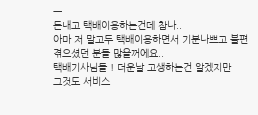ㅡ
돈내고 택배이용하는건데 참나..
아마 저 말고두 택배이용하면서 기분나쁘고 불편 겪으셨던 분들 많을꺼에요..
택배기사님들 ! 더운날 고생하는건 알겠지만
그것도 서비스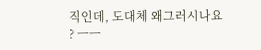직인데, 도대체 왜그러시나요 ? ㅡㅡ